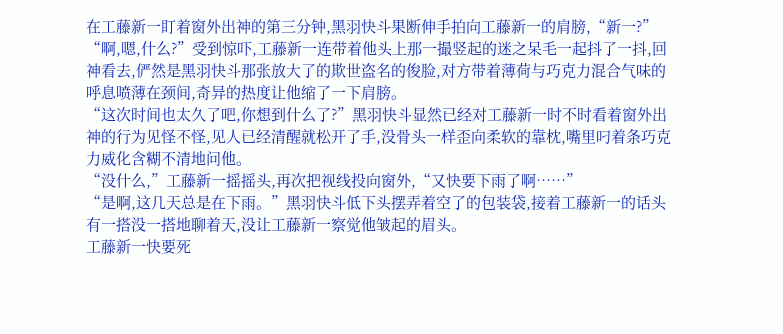在工藤新一盯着窗外出神的第三分钟,黑羽快斗果断伸手拍向工藤新一的肩膀,“新一?”
“啊,嗯,什么?”受到惊吓,工藤新一连带着他头上那一撮竖起的迷之呆毛一起抖了一抖,回神看去,俨然是黑羽快斗那张放大了的欺世盗名的俊脸,对方带着薄荷与巧克力混合气味的呼息喷薄在颈间,奇异的热度让他缩了一下肩膀。
“这次时间也太久了吧,你想到什么了?”黑羽快斗显然已经对工藤新一时不时看着窗外出神的行为见怪不怪,见人已经清醒就松开了手,没骨头一样歪向柔软的靠枕,嘴里叼着条巧克力威化含糊不清地问他。
“没什么,”工藤新一摇摇头,再次把视线投向窗外,“又快要下雨了啊……”
“是啊,这几天总是在下雨。”黑羽快斗低下头摆弄着空了的包装袋,接着工藤新一的话头有一搭没一搭地聊着天,没让工藤新一察觉他皱起的眉头。
工藤新一快要死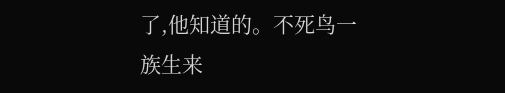了,他知道的。不死鸟一族生来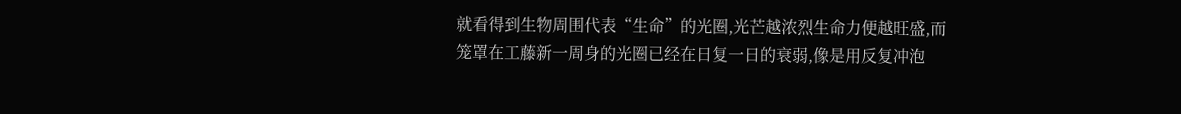就看得到生物周围代表“生命”的光圈,光芒越浓烈生命力便越旺盛,而笼罩在工藤新一周身的光圈已经在日复一日的衰弱,像是用反复冲泡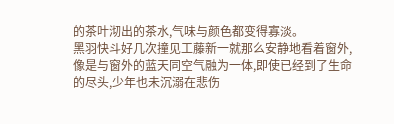的茶叶沏出的茶水,气味与颜色都变得寡淡。
黑羽快斗好几次撞见工藤新一就那么安静地看着窗外,像是与窗外的蓝天同空气融为一体,即使已经到了生命的尽头,少年也未沉溺在悲伤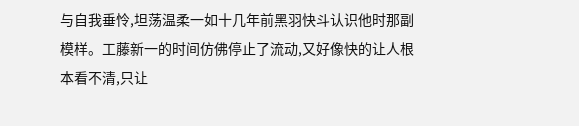与自我垂怜,坦荡温柔一如十几年前黑羽快斗认识他时那副模样。工藤新一的时间仿佛停止了流动,又好像快的让人根本看不清,只让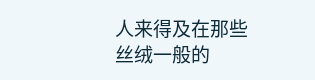人来得及在那些丝绒一般的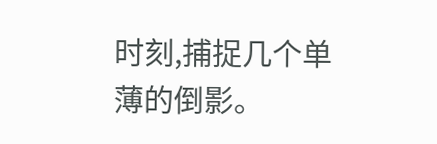时刻,捕捉几个单薄的倒影。